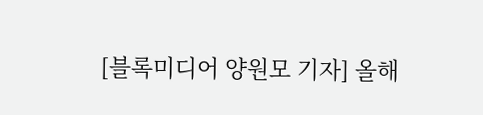[블록미디어 양원모 기자] 올해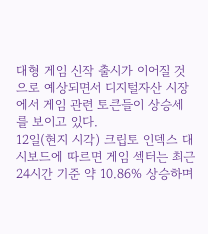대형 게임 신작 출시가 이어질 것으로 예상되면서 디지털자산 시장에서 게임 관련 토큰들이 상승세를 보이고 있다.
12일(현지 시각) 크립토 인덱스 대시보드에 따르면 게임 섹터는 최근 24시간 기준 약 10.86% 상승하며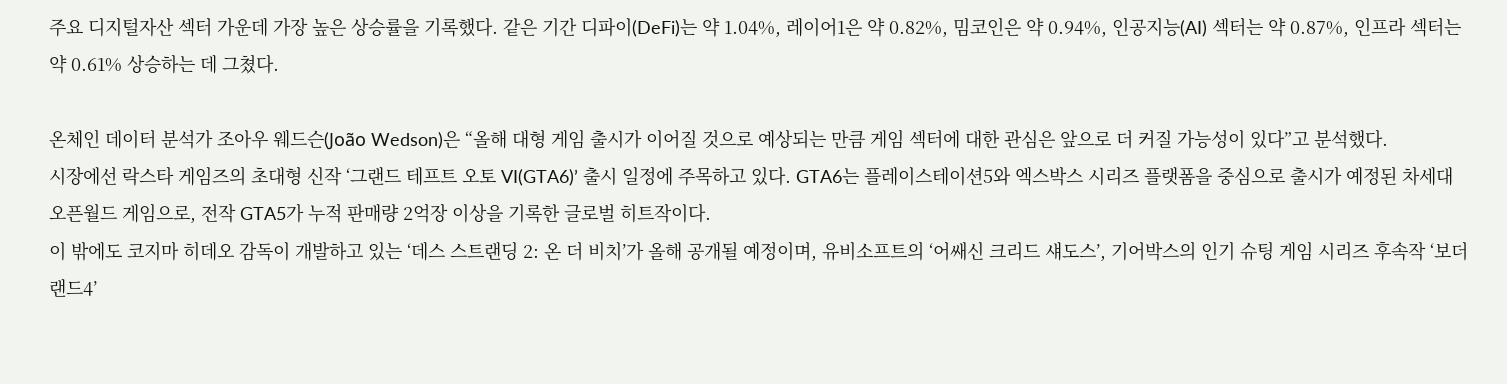주요 디지털자산 섹터 가운데 가장 높은 상승률을 기록했다. 같은 기간 디파이(DeFi)는 약 1.04%, 레이어1은 약 0.82%, 밈코인은 약 0.94%, 인공지능(AI) 섹터는 약 0.87%, 인프라 섹터는 약 0.61% 상승하는 데 그쳤다.

온체인 데이터 분석가 조아우 웨드슨(João Wedson)은 “올해 대형 게임 출시가 이어질 것으로 예상되는 만큼 게임 섹터에 대한 관심은 앞으로 더 커질 가능성이 있다”고 분석했다.
시장에선 락스타 게임즈의 초대형 신작 ‘그랜드 테프트 오토 VI(GTA6)’ 출시 일정에 주목하고 있다. GTA6는 플레이스테이션5와 엑스박스 시리즈 플랫폼을 중심으로 출시가 예정된 차세대 오픈월드 게임으로, 전작 GTA5가 누적 판매량 2억장 이상을 기록한 글로벌 히트작이다.
이 밖에도 코지마 히데오 감독이 개발하고 있는 ‘데스 스트랜딩 2: 온 더 비치’가 올해 공개될 예정이며, 유비소프트의 ‘어쌔신 크리드 섀도스’, 기어박스의 인기 슈팅 게임 시리즈 후속작 ‘보더랜드4’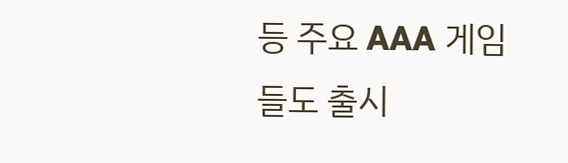등 주요 AAA 게임들도 출시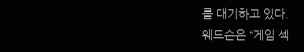를 대기하고 있다.
웨드슨은 “게임 섹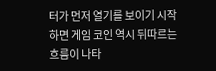터가 먼저 열기를 보이기 시작하면 게임 코인 역시 뒤따르는 흐름이 나타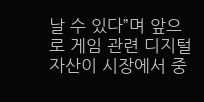날 수 있다”며 앞으로 게임 관련 디지털자산이 시장에서 중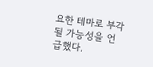요한 테마로 부각될 가능성을 언급했다.